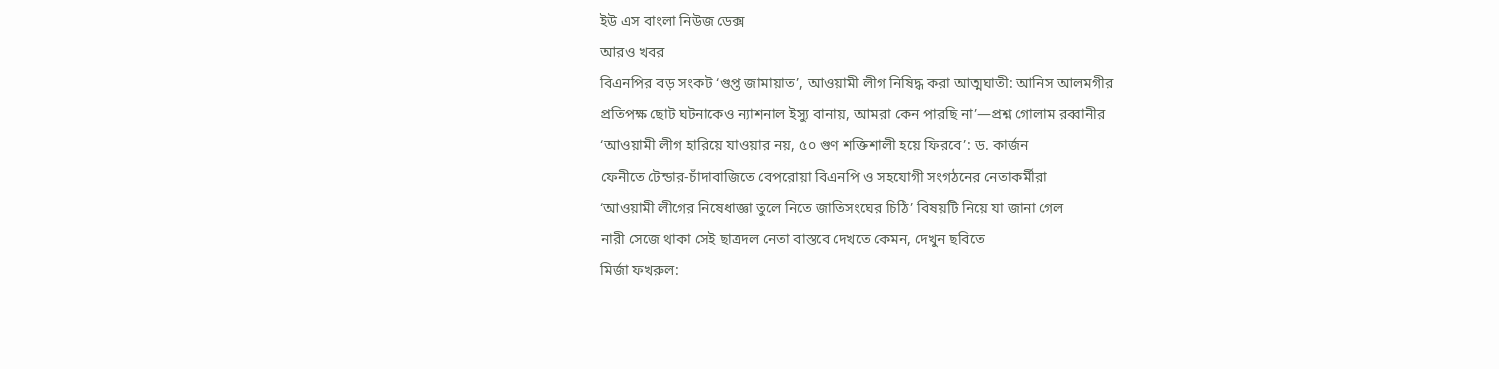ইউ এস বাংলা নিউজ ডেক্স
আরও খবর
বিএনপির বড় সংকট ‘গুপ্ত জামায়াত’, আওয়ামী লীগ নিষিদ্ধ করা আত্মঘাতী: আনিস আলমগীর
প্রতিপক্ষ ছোট ঘটনাকেও ন্যাশনাল ইস্যু বানায়, আমরা কেন পারছি না’—প্রশ্ন গোলাম রব্বানীর
‘আওয়ামী লীগ হারিয়ে যাওয়ার নয়, ৫০ গুণ শক্তিশালী হয়ে ফিরবে’: ড. কার্জন
ফেনীতে টেন্ডার-চাঁদাবাজিতে বেপরোয়া বিএনপি ও সহযোগী সংগঠনের নেতাকর্মীরা
‘আওয়ামী লীগের নিষেধাজ্ঞা তুলে নিতে জাতিসংঘের চিঠি’ বিষয়টি নিয়ে যা জানা গেল
নারী সেজে থাকা সেই ছাত্রদল নেতা বাস্তবে দেখতে কেমন, দেখুন ছবিতে
মির্জা ফখরুল: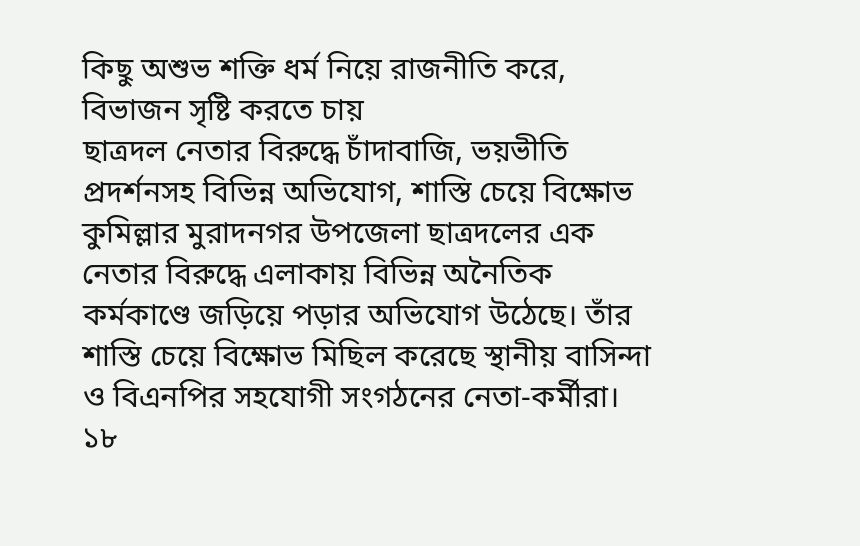কিছু অশুভ শক্তি ধর্ম নিয়ে রাজনীতি করে, বিভাজন সৃষ্টি করতে চায়
ছাত্রদল নেতার বিরুদ্ধে চাঁদাবাজি, ভয়ভীতি প্রদর্শনসহ বিভিন্ন অভিযোগ, শাস্তি চেয়ে বিক্ষোভ
কুমিল্লার মুরাদনগর উপজেলা ছাত্রদলের এক নেতার বিরুদ্ধে এলাকায় বিভিন্ন অনৈতিক কর্মকাণ্ডে জড়িয়ে পড়ার অভিযোগ উঠেছে। তাঁর শাস্তি চেয়ে বিক্ষোভ মিছিল করেছে স্থানীয় বাসিন্দা ও বিএনপির সহযোগী সংগঠনের নেতা-কর্মীরা।
১৮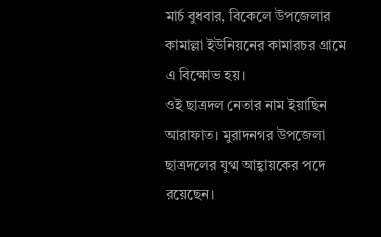মার্চ বুধবার, বিকেলে উপজেলার কামাল্লা ইউনিয়নের কামারচর গ্রামে এ বিক্ষোভ হয়।
ওই ছাত্রদল নেতার নাম ইয়াছিন আরাফাত। মুরাদনগর উপজেলা ছাত্রদলের যুগ্ম আহ্বায়কের পদে রয়েছেন।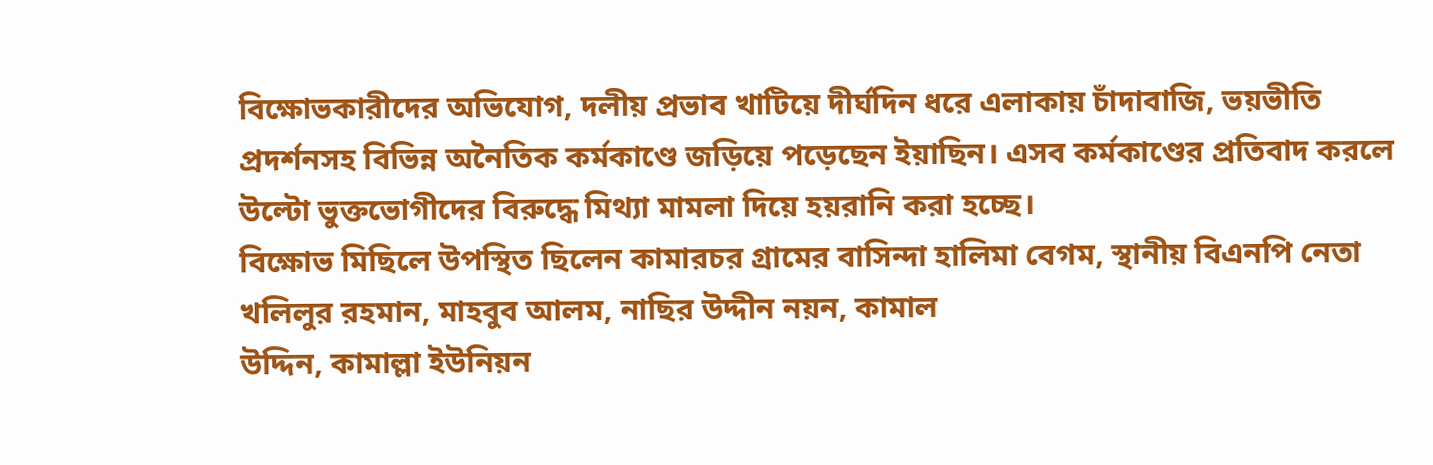বিক্ষোভকারীদের অভিযোগ, দলীয় প্রভাব খাটিয়ে দীর্ঘদিন ধরে এলাকায় চাঁদাবাজি, ভয়ভীতি প্রদর্শনসহ বিভিন্ন অনৈতিক কর্মকাণ্ডে জড়িয়ে পড়েছেন ইয়াছিন। এসব কর্মকাণ্ডের প্রতিবাদ করলে উল্টো ভুক্তভোগীদের বিরুদ্ধে মিথ্যা মামলা দিয়ে হয়রানি করা হচ্ছে।
বিক্ষোভ মিছিলে উপস্থিত ছিলেন কামারচর গ্রামের বাসিন্দা হালিমা বেগম, স্থানীয় বিএনপি নেতা খলিলুর রহমান, মাহবুব আলম, নাছির উদ্দীন নয়ন, কামাল
উদ্দিন, কামাল্লা ইউনিয়ন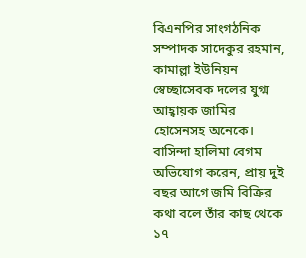বিএনপির সাংগঠনিক সম্পাদক সাদেকুর রহমান, কামাল্লা ইউনিয়ন স্বেচ্ছাসেবক দলের যুগ্ম আহ্বায়ক জামির হোসেনসহ অনেকে। বাসিন্দা হালিমা বেগম অভিযোগ করেন, প্রায় দুই বছর আগে জমি বিক্রির কথা বলে তাঁর কাছ থেকে ১৭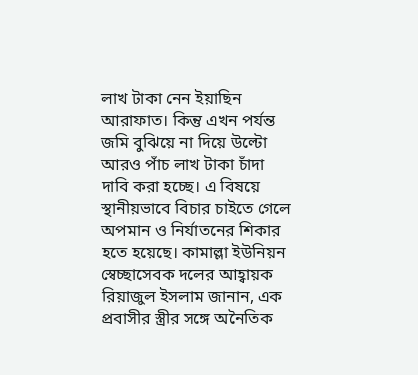লাখ টাকা নেন ইয়াছিন আরাফাত। কিন্তু এখন পর্যন্ত জমি বুঝিয়ে না দিয়ে উল্টো আরও পাঁচ লাখ টাকা চাঁদা দাবি করা হচ্ছে। এ বিষয়ে স্থানীয়ভাবে বিচার চাইতে গেলে অপমান ও নির্যাতনের শিকার হতে হয়েছে। কামাল্লা ইউনিয়ন স্বেচ্ছাসেবক দলের আহ্বায়ক রিয়াজুল ইসলাম জানান, এক প্রবাসীর স্ত্রীর সঙ্গে অনৈতিক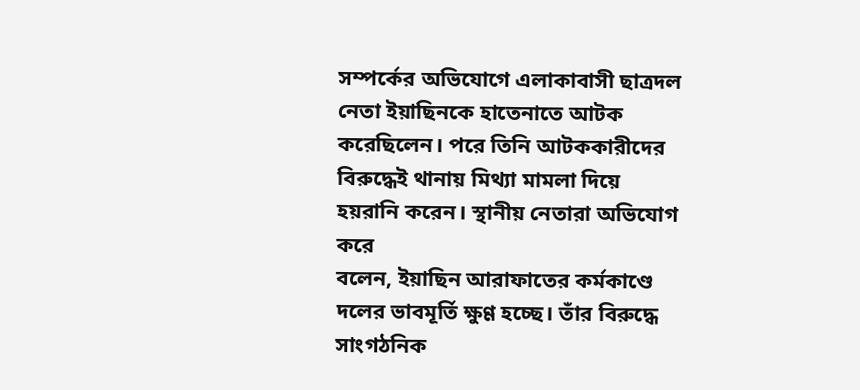সম্পর্কের অভিযোগে এলাকাবাসী ছাত্রদল নেতা ইয়াছিনকে হাতেনাতে আটক করেছিলেন। পরে তিনি আটককারীদের বিরুদ্ধেই থানায় মিথ্যা মামলা দিয়ে হয়রানি করেন। স্থানীয় নেতারা অভিযোগ করে
বলেন, ইয়াছিন আরাফাতের কর্মকাণ্ডে দলের ভাবমূর্তি ক্ষুণ্ণ হচ্ছে। তাঁর বিরুদ্ধে সাংগঠনিক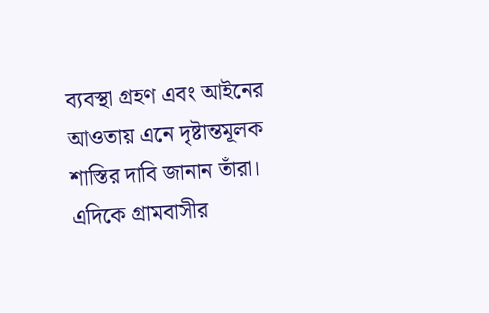ব্যবস্থা গ্রহণ এবং আইনের আওতায় এনে দৃষ্টান্তমূলক শাস্তির দাবি জানান তাঁরা। এদিকে গ্রামবাসীর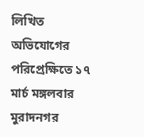লিখিত অভিযোগের পরিপ্রেক্ষিতে ১৭ মার্চ মঙ্গলবার মুরাদনগর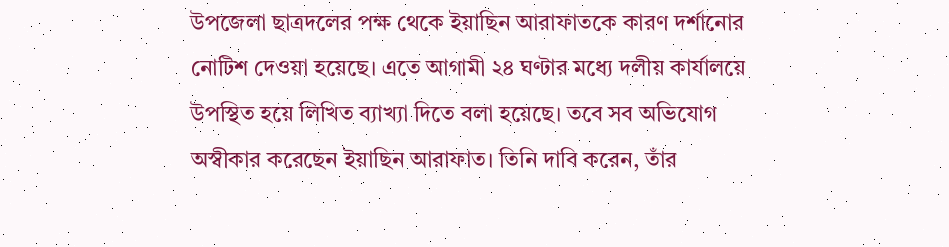উপজেলা ছাত্রদলের পক্ষ থেকে ইয়াছিন আরাফাতকে কারণ দর্শানোর নোটিশ দেওয়া হয়েছে। এতে আগামী ২৪ ঘণ্টার মধ্যে দলীয় কার্যালয়ে উপস্থিত হয়ে লিখিত ব্যাখ্যা দিতে বলা হয়েছে। তবে সব অভিযোগ অস্বীকার করেছেন ইয়াছিন আরাফাত। তিনি দাবি করেন, তাঁর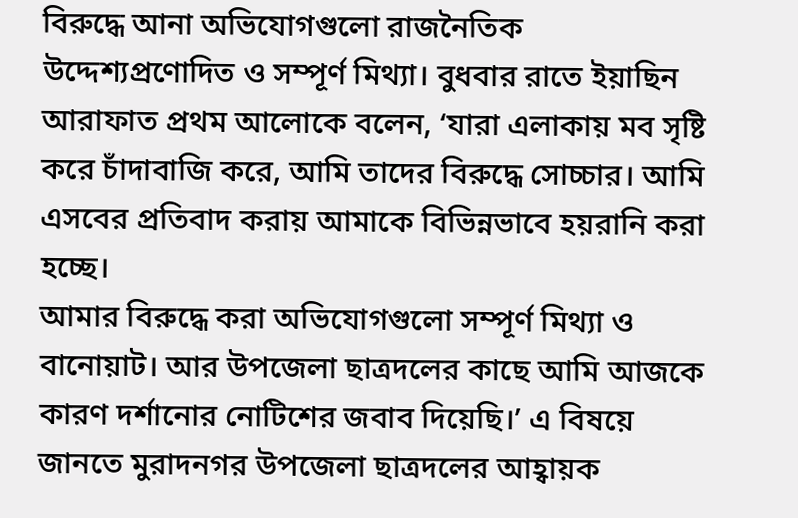বিরুদ্ধে আনা অভিযোগগুলো রাজনৈতিক উদ্দেশ্যপ্রণোদিত ও সম্পূর্ণ মিথ্যা। বুধবার রাতে ইয়াছিন আরাফাত প্রথম আলোকে বলেন, ‘যারা এলাকায় মব সৃষ্টি করে চাঁদাবাজি করে, আমি তাদের বিরুদ্ধে সোচ্চার। আমি এসবের প্রতিবাদ করায় আমাকে বিভিন্নভাবে হয়রানি করা হচ্ছে।
আমার বিরুদ্ধে করা অভিযোগগুলো সম্পূর্ণ মিথ্যা ও বানোয়াট। আর উপজেলা ছাত্রদলের কাছে আমি আজকে কারণ দর্শানোর নোটিশের জবাব দিয়েছি।’ এ বিষয়ে জানতে মুরাদনগর উপজেলা ছাত্রদলের আহ্বায়ক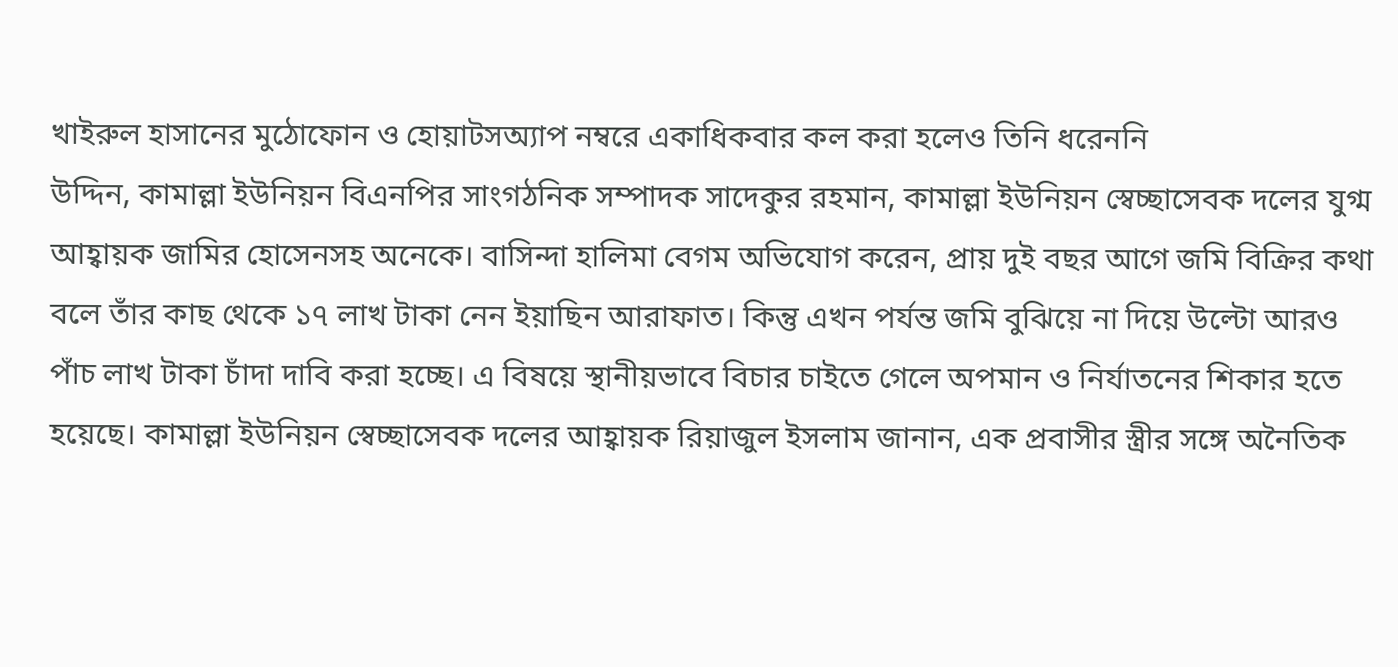খাইরুল হাসানের মুঠোফোন ও হোয়াটসঅ্যাপ নম্বরে একাধিকবার কল করা হলেও তিনি ধরেননি
উদ্দিন, কামাল্লা ইউনিয়ন বিএনপির সাংগঠনিক সম্পাদক সাদেকুর রহমান, কামাল্লা ইউনিয়ন স্বেচ্ছাসেবক দলের যুগ্ম আহ্বায়ক জামির হোসেনসহ অনেকে। বাসিন্দা হালিমা বেগম অভিযোগ করেন, প্রায় দুই বছর আগে জমি বিক্রির কথা বলে তাঁর কাছ থেকে ১৭ লাখ টাকা নেন ইয়াছিন আরাফাত। কিন্তু এখন পর্যন্ত জমি বুঝিয়ে না দিয়ে উল্টো আরও পাঁচ লাখ টাকা চাঁদা দাবি করা হচ্ছে। এ বিষয়ে স্থানীয়ভাবে বিচার চাইতে গেলে অপমান ও নির্যাতনের শিকার হতে হয়েছে। কামাল্লা ইউনিয়ন স্বেচ্ছাসেবক দলের আহ্বায়ক রিয়াজুল ইসলাম জানান, এক প্রবাসীর স্ত্রীর সঙ্গে অনৈতিক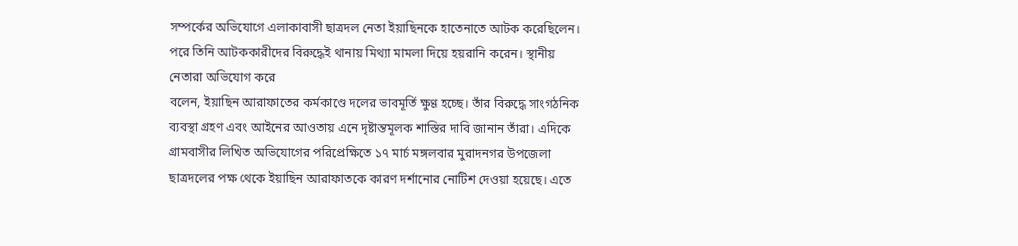সম্পর্কের অভিযোগে এলাকাবাসী ছাত্রদল নেতা ইয়াছিনকে হাতেনাতে আটক করেছিলেন। পরে তিনি আটককারীদের বিরুদ্ধেই থানায় মিথ্যা মামলা দিয়ে হয়রানি করেন। স্থানীয় নেতারা অভিযোগ করে
বলেন, ইয়াছিন আরাফাতের কর্মকাণ্ডে দলের ভাবমূর্তি ক্ষুণ্ণ হচ্ছে। তাঁর বিরুদ্ধে সাংগঠনিক ব্যবস্থা গ্রহণ এবং আইনের আওতায় এনে দৃষ্টান্তমূলক শাস্তির দাবি জানান তাঁরা। এদিকে গ্রামবাসীর লিখিত অভিযোগের পরিপ্রেক্ষিতে ১৭ মার্চ মঙ্গলবার মুরাদনগর উপজেলা ছাত্রদলের পক্ষ থেকে ইয়াছিন আরাফাতকে কারণ দর্শানোর নোটিশ দেওয়া হয়েছে। এতে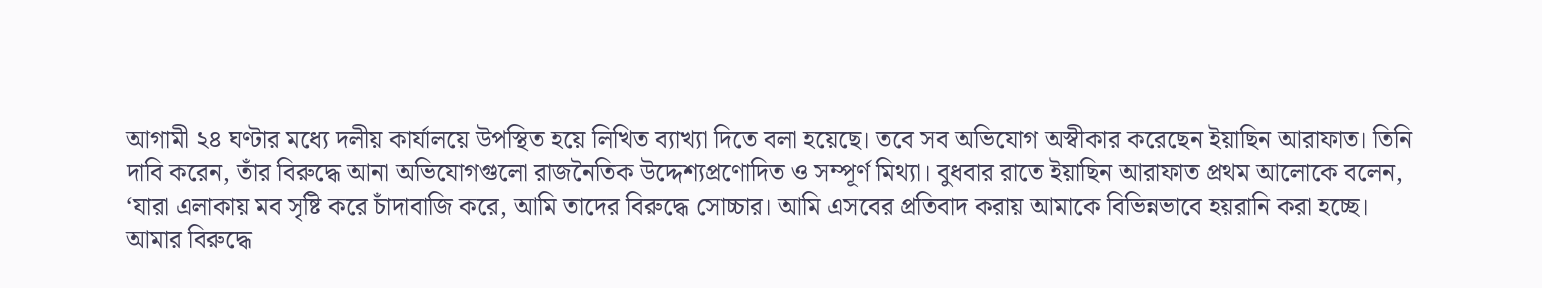আগামী ২৪ ঘণ্টার মধ্যে দলীয় কার্যালয়ে উপস্থিত হয়ে লিখিত ব্যাখ্যা দিতে বলা হয়েছে। তবে সব অভিযোগ অস্বীকার করেছেন ইয়াছিন আরাফাত। তিনি দাবি করেন, তাঁর বিরুদ্ধে আনা অভিযোগগুলো রাজনৈতিক উদ্দেশ্যপ্রণোদিত ও সম্পূর্ণ মিথ্যা। বুধবার রাতে ইয়াছিন আরাফাত প্রথম আলোকে বলেন, ‘যারা এলাকায় মব সৃষ্টি করে চাঁদাবাজি করে, আমি তাদের বিরুদ্ধে সোচ্চার। আমি এসবের প্রতিবাদ করায় আমাকে বিভিন্নভাবে হয়রানি করা হচ্ছে।
আমার বিরুদ্ধে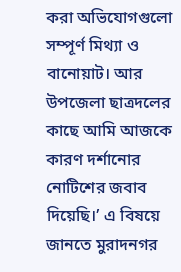করা অভিযোগগুলো সম্পূর্ণ মিথ্যা ও বানোয়াট। আর উপজেলা ছাত্রদলের কাছে আমি আজকে কারণ দর্শানোর নোটিশের জবাব দিয়েছি।’ এ বিষয়ে জানতে মুরাদনগর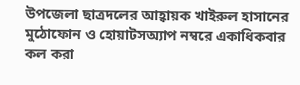উপজেলা ছাত্রদলের আহ্বায়ক খাইরুল হাসানের মুঠোফোন ও হোয়াটসঅ্যাপ নম্বরে একাধিকবার কল করা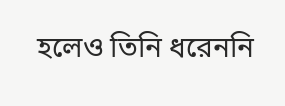হলেও তিনি ধরেননি